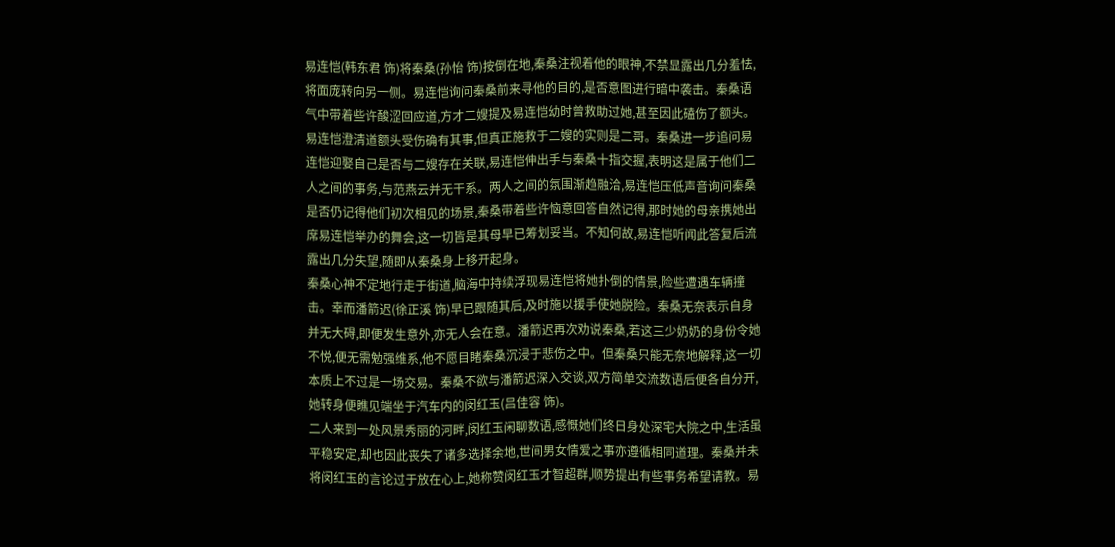易连恺(韩东君 饰)将秦桑(孙怡 饰)按倒在地,秦桑注视着他的眼神,不禁显露出几分羞怯,将面庞转向另一侧。易连恺询问秦桑前来寻他的目的,是否意图进行暗中袭击。秦桑语气中带着些许酸涩回应道,方才二嫂提及易连恺幼时曾救助过她,甚至因此磕伤了额头。易连恺澄清道额头受伤确有其事,但真正施救于二嫂的实则是二哥。秦桑进一步追问易连恺迎娶自己是否与二嫂存在关联,易连恺伸出手与秦桑十指交握,表明这是属于他们二人之间的事务,与范燕云并无干系。两人之间的氛围渐趋融洽,易连恺压低声音询问秦桑是否仍记得他们初次相见的场景,秦桑带着些许恼意回答自然记得,那时她的母亲携她出席易连恺举办的舞会,这一切皆是其母早已筹划妥当。不知何故,易连恺听闻此答复后流露出几分失望,随即从秦桑身上移开起身。
秦桑心神不定地行走于街道,脑海中持续浮现易连恺将她扑倒的情景,险些遭遇车辆撞击。幸而潘箭迟(徐正溪 饰)早已跟随其后,及时施以援手使她脱险。秦桑无奈表示自身并无大碍,即便发生意外,亦无人会在意。潘箭迟再次劝说秦桑,若这三少奶奶的身份令她不悦,便无需勉强维系,他不愿目睹秦桑沉浸于悲伤之中。但秦桑只能无奈地解释,这一切本质上不过是一场交易。秦桑不欲与潘箭迟深入交谈,双方简单交流数语后便各自分开,她转身便瞧见端坐于汽车内的闵红玉(吕佳容 饰)。
二人来到一处风景秀丽的河畔,闵红玉闲聊数语,感慨她们终日身处深宅大院之中,生活虽平稳安定,却也因此丧失了诸多选择余地,世间男女情爱之事亦遵循相同道理。秦桑并未将闵红玉的言论过于放在心上,她称赞闵红玉才智超群,顺势提出有些事务希望请教。易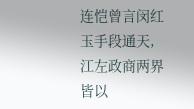连恺曾言闵红玉手段通天,江左政商两界皆以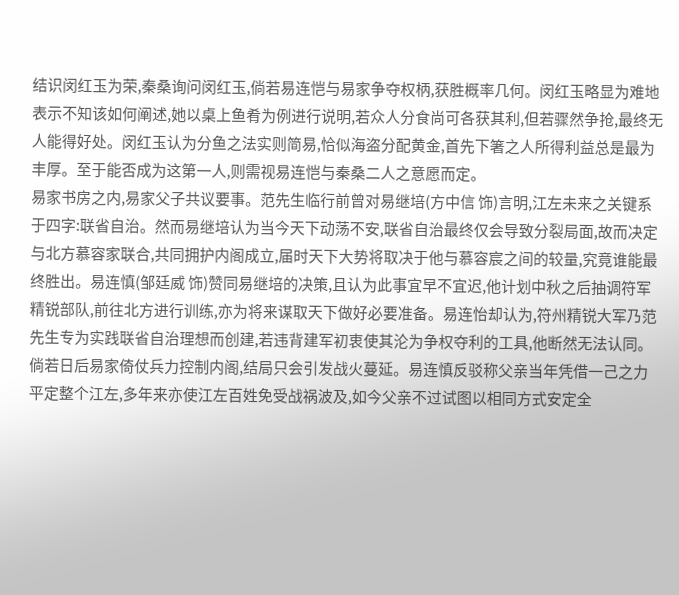结识闵红玉为荣,秦桑询问闵红玉,倘若易连恺与易家争夺权柄,获胜概率几何。闵红玉略显为难地表示不知该如何阐述,她以桌上鱼肴为例进行说明,若众人分食尚可各获其利,但若骤然争抢,最终无人能得好处。闵红玉认为分鱼之法实则简易,恰似海盗分配黄金,首先下箸之人所得利益总是最为丰厚。至于能否成为这第一人,则需视易连恺与秦桑二人之意愿而定。
易家书房之内,易家父子共议要事。范先生临行前曾对易继培(方中信 饰)言明,江左未来之关键系于四字:联省自治。然而易继培认为当今天下动荡不安,联省自治最终仅会导致分裂局面,故而决定与北方慕容家联合,共同拥护内阁成立,届时天下大势将取决于他与慕容宸之间的较量,究竟谁能最终胜出。易连慎(邹廷威 饰)赞同易继培的决策,且认为此事宜早不宜迟,他计划中秋之后抽调符军精锐部队,前往北方进行训练,亦为将来谋取天下做好必要准备。易连怡却认为,符州精锐大军乃范先生专为实践联省自治理想而创建,若违背建军初衷使其沦为争权夺利的工具,他断然无法认同。倘若日后易家倚仗兵力控制内阁,结局只会引发战火蔓延。易连慎反驳称父亲当年凭借一己之力平定整个江左,多年来亦使江左百姓免受战祸波及,如今父亲不过试图以相同方式安定全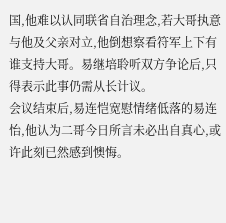国,他难以认同联省自治理念,若大哥执意与他及父亲对立,他倒想察看符军上下有谁支持大哥。易继培聆听双方争论后,只得表示此事仍需从长计议。
会议结束后,易连恺宽慰情绪低落的易连怡,他认为二哥今日所言未必出自真心,或许此刻已然感到懊悔。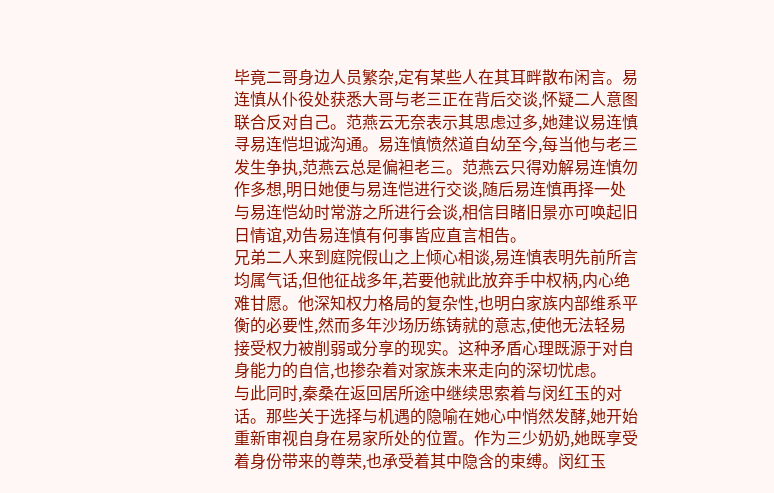毕竟二哥身边人员繁杂,定有某些人在其耳畔散布闲言。易连慎从仆役处获悉大哥与老三正在背后交谈,怀疑二人意图联合反对自己。范燕云无奈表示其思虑过多,她建议易连慎寻易连恺坦诚沟通。易连慎愤然道自幼至今,每当他与老三发生争执,范燕云总是偏袒老三。范燕云只得劝解易连慎勿作多想,明日她便与易连恺进行交谈,随后易连慎再择一处与易连恺幼时常游之所进行会谈,相信目睹旧景亦可唤起旧日情谊,劝告易连慎有何事皆应直言相告。
兄弟二人来到庭院假山之上倾心相谈,易连慎表明先前所言均属气话,但他征战多年,若要他就此放弃手中权柄,内心绝难甘愿。他深知权力格局的复杂性,也明白家族内部维系平衡的必要性,然而多年沙场历练铸就的意志,使他无法轻易接受权力被削弱或分享的现实。这种矛盾心理既源于对自身能力的自信,也掺杂着对家族未来走向的深切忧虑。
与此同时,秦桑在返回居所途中继续思索着与闵红玉的对话。那些关于选择与机遇的隐喻在她心中悄然发酵,她开始重新审视自身在易家所处的位置。作为三少奶奶,她既享受着身份带来的尊荣,也承受着其中隐含的束缚。闵红玉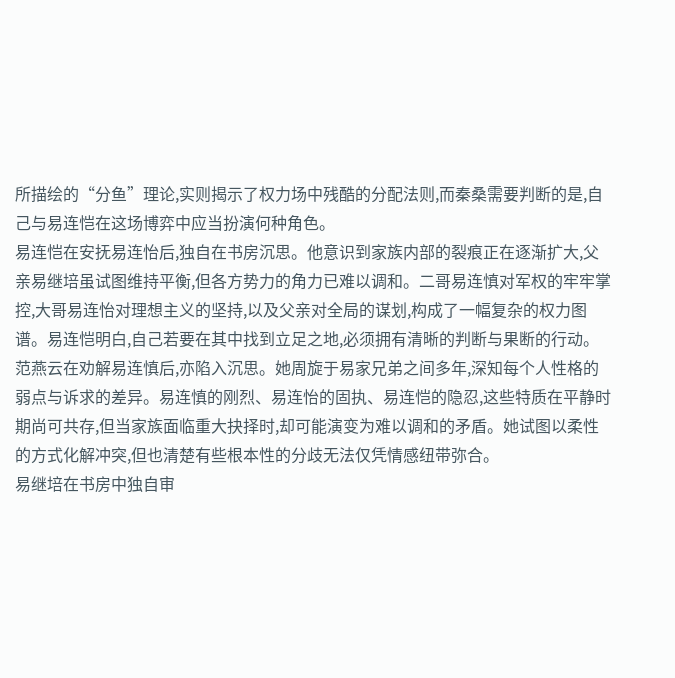所描绘的“分鱼”理论,实则揭示了权力场中残酷的分配法则,而秦桑需要判断的是,自己与易连恺在这场博弈中应当扮演何种角色。
易连恺在安抚易连怡后,独自在书房沉思。他意识到家族内部的裂痕正在逐渐扩大,父亲易继培虽试图维持平衡,但各方势力的角力已难以调和。二哥易连慎对军权的牢牢掌控,大哥易连怡对理想主义的坚持,以及父亲对全局的谋划,构成了一幅复杂的权力图谱。易连恺明白,自己若要在其中找到立足之地,必须拥有清晰的判断与果断的行动。
范燕云在劝解易连慎后,亦陷入沉思。她周旋于易家兄弟之间多年,深知每个人性格的弱点与诉求的差异。易连慎的刚烈、易连怡的固执、易连恺的隐忍,这些特质在平静时期尚可共存,但当家族面临重大抉择时,却可能演变为难以调和的矛盾。她试图以柔性的方式化解冲突,但也清楚有些根本性的分歧无法仅凭情感纽带弥合。
易继培在书房中独自审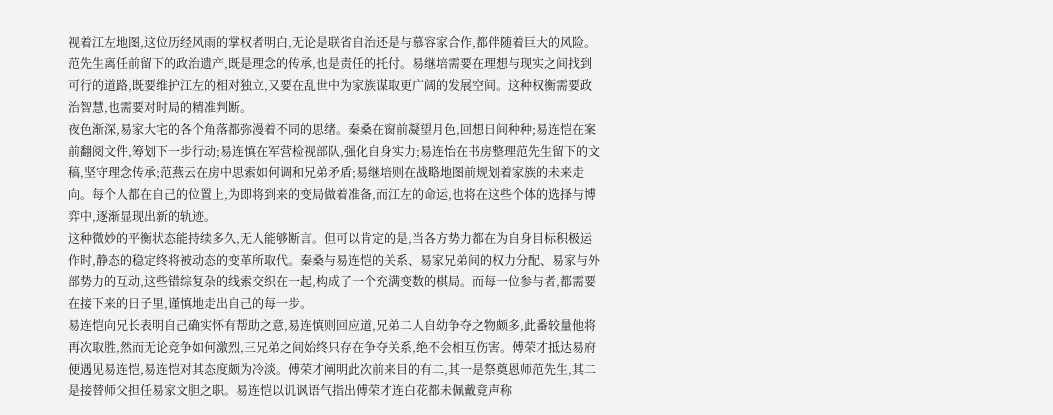视着江左地图,这位历经风雨的掌权者明白,无论是联省自治还是与慕容家合作,都伴随着巨大的风险。范先生离任前留下的政治遗产,既是理念的传承,也是责任的托付。易继培需要在理想与现实之间找到可行的道路,既要维护江左的相对独立,又要在乱世中为家族谋取更广阔的发展空间。这种权衡需要政治智慧,也需要对时局的精准判断。
夜色渐深,易家大宅的各个角落都弥漫着不同的思绪。秦桑在窗前凝望月色,回想日间种种;易连恺在案前翻阅文件,筹划下一步行动;易连慎在军营检视部队,强化自身实力;易连怡在书房整理范先生留下的文稿,坚守理念传承;范燕云在房中思索如何调和兄弟矛盾;易继培则在战略地图前规划着家族的未来走向。每个人都在自己的位置上,为即将到来的变局做着准备,而江左的命运,也将在这些个体的选择与博弈中,逐渐显现出新的轨迹。
这种微妙的平衡状态能持续多久,无人能够断言。但可以肯定的是,当各方势力都在为自身目标积极运作时,静态的稳定终将被动态的变革所取代。秦桑与易连恺的关系、易家兄弟间的权力分配、易家与外部势力的互动,这些错综复杂的线索交织在一起,构成了一个充满变数的棋局。而每一位参与者,都需要在接下来的日子里,谨慎地走出自己的每一步。
易连恺向兄长表明自己确实怀有帮助之意,易连慎则回应道,兄弟二人自幼争夺之物颇多,此番较量他将再次取胜,然而无论竞争如何激烈,三兄弟之间始终只存在争夺关系,绝不会相互伤害。傅荣才抵达易府便遇见易连恺,易连恺对其态度颇为冷淡。傅荣才阐明此次前来目的有二,其一是祭奠恩师范先生,其二是接替师父担任易家文胆之职。易连恺以讥讽语气指出傅荣才连白花都未佩戴竟声称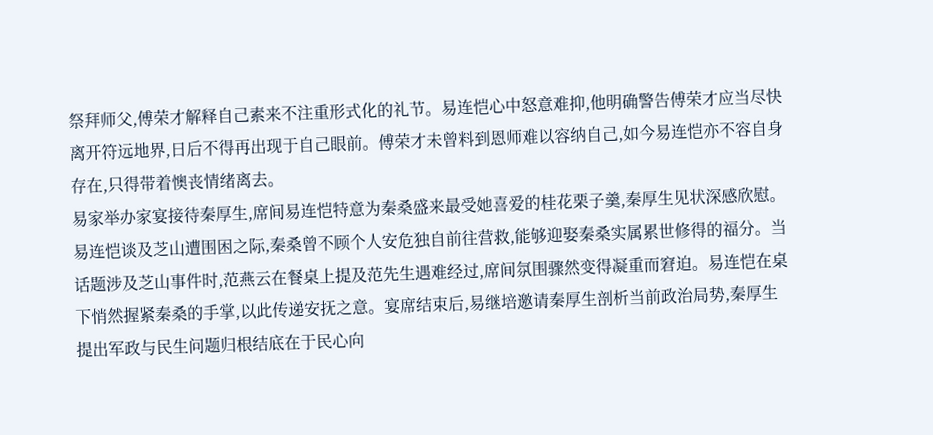祭拜师父,傅荣才解释自己素来不注重形式化的礼节。易连恺心中怒意难抑,他明确警告傅荣才应当尽快离开符远地界,日后不得再出现于自己眼前。傅荣才未曾料到恩师难以容纳自己,如今易连恺亦不容自身存在,只得带着懊丧情绪离去。
易家举办家宴接待秦厚生,席间易连恺特意为秦桑盛来最受她喜爱的桂花栗子羹,秦厚生见状深感欣慰。易连恺谈及芝山遭围困之际,秦桑曾不顾个人安危独自前往营救,能够迎娶秦桑实属累世修得的福分。当话题涉及芝山事件时,范燕云在餐桌上提及范先生遇难经过,席间氛围骤然变得凝重而窘迫。易连恺在桌下悄然握紧秦桑的手掌,以此传递安抚之意。宴席结束后,易继培邀请秦厚生剖析当前政治局势,秦厚生提出军政与民生问题归根结底在于民心向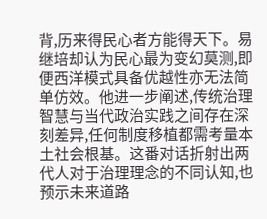背,历来得民心者方能得天下。易继培却认为民心最为变幻莫测,即便西洋模式具备优越性亦无法简单仿效。他进一步阐述,传统治理智慧与当代政治实践之间存在深刻差异,任何制度移植都需考量本土社会根基。这番对话折射出两代人对于治理理念的不同认知,也预示未来道路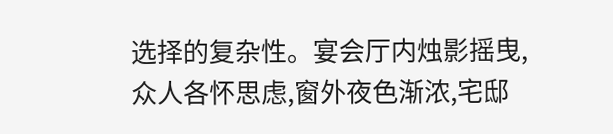选择的复杂性。宴会厅内烛影摇曳,众人各怀思虑,窗外夜色渐浓,宅邸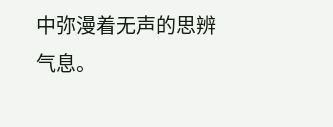中弥漫着无声的思辨气息。